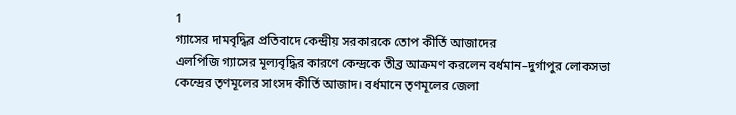1
গ্যাসের দামবৃদ্ধির প্রতিবাদে কেন্দ্রীয় সরকারকে তোপ কীর্তি আজাদের
এলপিজি গ্যাসের মূল্যবৃদ্ধির কারণে কেন্দ্রকে তীব্র আক্রমণ করলেন বর্ধমান–দুর্গাপুর লোকসভা কেন্দ্রের তৃণমূলের সাংসদ কীর্তি আজাদ। বর্ধমানে তৃণমূলের জেলা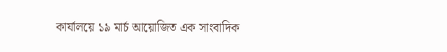কার্যালয়ে ১৯ মার্চ আয়োজিত এক সাংবাদিক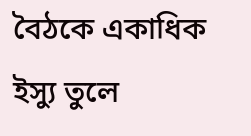বৈঠকে একাধিক ইস্যু তুলে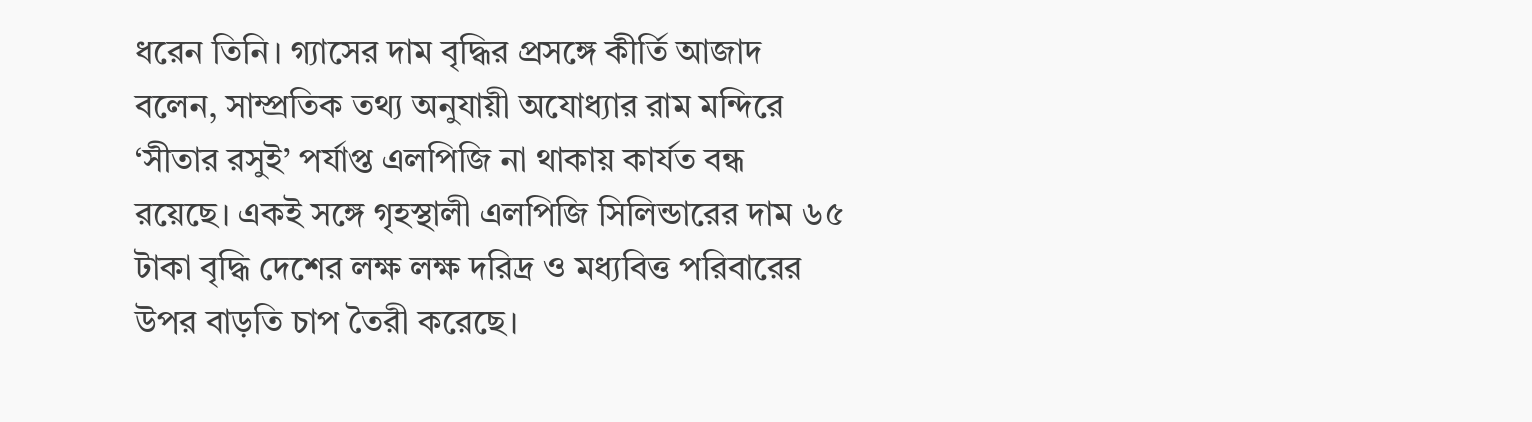ধরেন তিনি। গ্যাসের দাম বৃদ্ধির প্রসঙ্গে কীর্তি আজাদ বলেন, সাম্প্রতিক তথ্য অনুযায়ী অযোধ্যার রাম মন্দিরে ‘সীতার রসুই’ পর্যাপ্ত এলপিজি না থাকায় কার্যত বন্ধ রয়েছে। একই সঙ্গে গৃহস্থালী এলপিজি সিলিন্ডারের দাম ৬৫ টাকা বৃদ্ধি দেশের লক্ষ লক্ষ দরিদ্র ও মধ্যবিত্ত পরিবারের উপর বাড়তি চাপ তৈরী করেছে।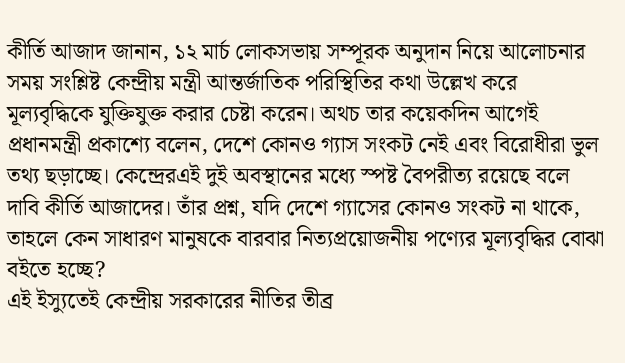কীর্তি আজাদ জানান, ১২ মার্চ লোকসভায় সম্পূরক অনুদান নিয়ে আলোচনার সময় সংশ্লিষ্ট কেন্দ্রীয় মন্ত্রী আন্তর্জাতিক পরিস্থিতির কথা উল্লেখ করে মূল্যবৃদ্ধিকে যুক্তিযুক্ত করার চেষ্টা করেন। অথচ তার কয়েকদিন আগেই প্রধানমন্ত্রী প্রকাশ্যে বলেন, দেশে কোনও গ্যাস সংকট নেই এবং বিরোধীরা ভুল তথ্য ছড়াচ্ছে। কেন্দ্রেরএই দুই অবস্থানের মধ্যে স্পষ্ট বৈপরীত্য রয়েছে বলে দাবি কীর্তি আজাদের। তাঁর প্রশ্ন, যদি দেশে গ্যাসের কোনও সংকট না থাকে, তাহলে কেন সাধারণ মানুষকে বারবার নিত্যপ্রয়োজনীয় পণ্যের মূল্যবৃদ্ধির বোঝা বইতে হচ্ছে?
এই ইস্যুতেই কেন্দ্রীয় সরকারের নীতির তীব্র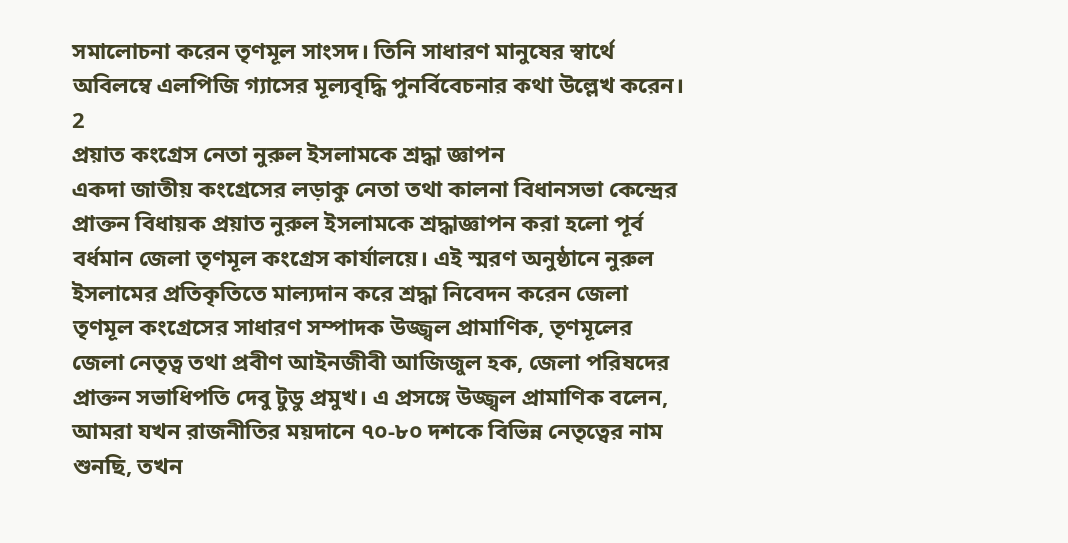সমালোচনা করেন তৃণমূল সাংসদ। তিনি সাধারণ মানুষের স্বার্থে অবিলম্বে এলপিজি গ্যাসের মূল্যবৃদ্ধি পুনর্বিবেচনার কথা উল্লেখ করেন।
2
প্রয়াত কংগ্রেস নেতা নুরুল ইসলামকে শ্রদ্ধা জ্ঞাপন
একদা জাতীয় কংগ্রেসের লড়াকু নেতা তথা কালনা বিধানসভা কেন্দ্রের প্রাক্তন বিধায়ক প্রয়াত নুরুল ইসলামকে শ্রদ্ধাজ্ঞাপন করা হলো পূর্ব বর্ধমান জেলা তৃণমূল কংগ্রেস কার্যালয়ে। এই স্মরণ অনুষ্ঠানে নুরুল ইসলামের প্রতিকৃতিতে মাল্যদান করে শ্রদ্ধা নিবেদন করেন জেলা তৃণমূল কংগ্রেসের সাধারণ সম্পাদক উজ্জ্বল প্রামাণিক, তৃণমূলের জেলা নেতৃত্ব তথা প্রবীণ আইনজীবী আজিজুল হক, জেলা পরিষদের প্রাক্তন সভাধিপতি দেবু টুডু প্রমুখ। এ প্রসঙ্গে উজ্জ্বল প্রামাণিক বলেন, আমরা যখন রাজনীতির ময়দানে ৭০-৮০ দশকে বিভিন্ন নেতৃত্বের নাম শুনছি, তখন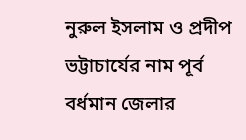নুরুল ইসলাম ও প্রদীপ ভট্টাচার্যের নাম পূর্ব বর্ধমান জেলার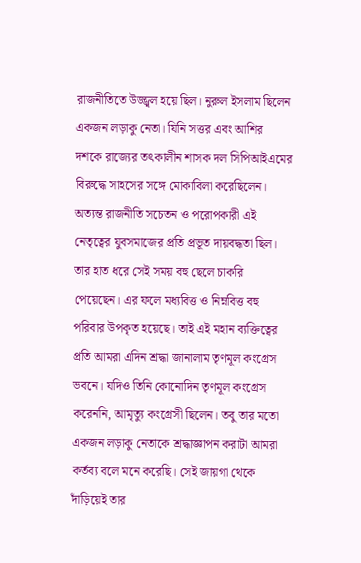রাজনীতিতে উজ্জ্বল হয়ে ছিল। নুরুল ইসলাম ছিলেন একজন লড়াকু নেতা। যিনি সত্তর এবং আশির দশকে রাজ্যের তৎকালীন শাসক দল সিপিআইএমের বিরুদ্ধে সাহসের সঙ্গে মোকাবিলা করেছিলেন। অত্যন্ত রাজনীতি সচেতন ও পরোপকারী এই নেতৃত্বের যুবসমাজের প্রতি প্রভূত দায়বদ্ধতা ছিল। তার হাত ধরে সেই সময় বহু ছেলে চাকরি পেয়েছেন। এর ফলে মধ্যবিত্ত ও নিম্নবিত্ত বহু পরিবার উপকৃত হয়েছে। তাই এই মহান ব্যক্তিত্বের প্রতি আমরা এদিন শ্রদ্ধা জানালাম তৃণমূল কংগ্রেস ভবনে। যদিও তিনি কোনোদিন তৃণমূল কংগ্রেস করেননি, আমৃত্যু কংগ্রেসী ছিলেন। তবু তার মতো একজন লড়াকু নেতাকে শ্রদ্ধাজ্ঞাপন করাটা আমরা কর্তব্য বলে মনে করেছি। সেই জায়গা থেকে দাঁড়িয়েই তার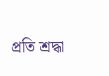প্রতি শ্রদ্ধা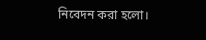নিবেদন করা হলো।